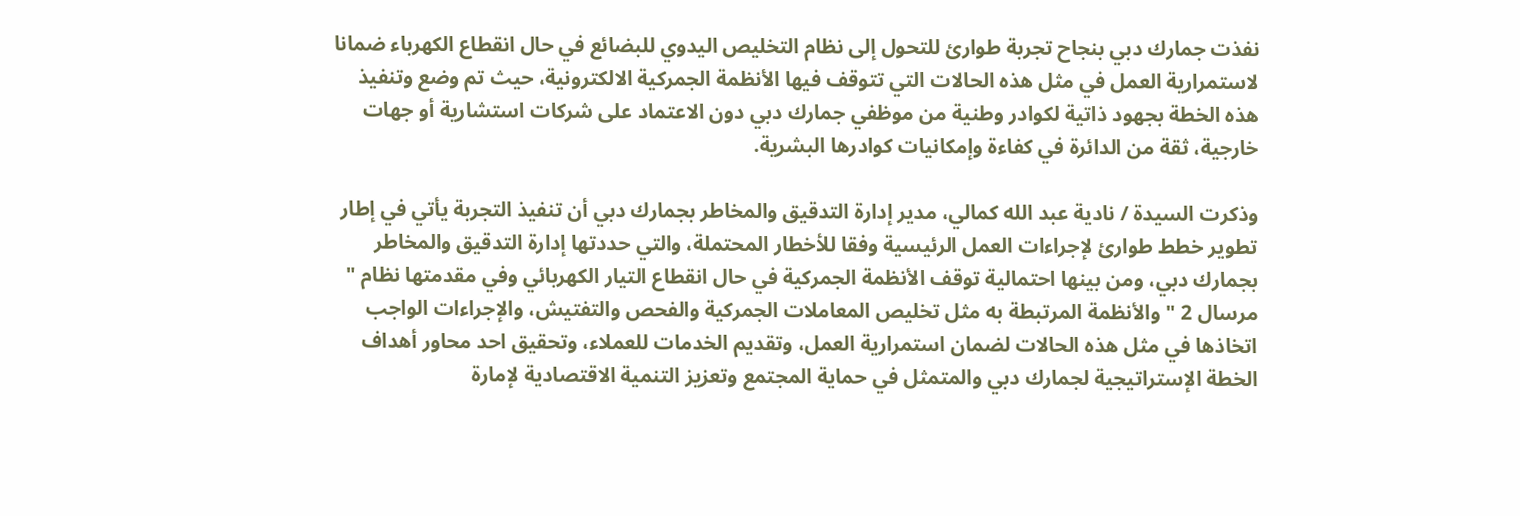نفذت جمارك دبي بنجاح تجربة طوارئ للتحول إلى نظام التخليص اليدوي للبضائع في حال انقطاع الكهرباء ضمانا لاستمرارية العمل في مثل هذه الحالات التي تتوقف فيها الأنظمة الجمركية الالكترونية، حيث تم وضع وتنفيذ هذه الخطة بجهود ذاتية لكوادر وطنية من موظفي جمارك دبي دون الاعتماد على شركات استشارية أو جهات خارجية، ثقة من الدائرة في كفاءة وإمكانيات كوادرها البشرية.

وذكرت السيدة / نادية عبد الله كمالي، مدير إدارة التدقيق والمخاطر بجمارك دبي أن تنفيذ التجربة يأتي في إطار تطوير خطط طوارئ لإجراءات العمل الرئيسية وفقا للأخطار المحتملة، والتي حددتها إدارة التدقيق والمخاطر بجمارك دبي، ومن بينها احتمالية توقف الأنظمة الجمركية في حال انقطاع التيار الكهربائي وفي مقدمتها نظام " مرسال 2 " والأنظمة المرتبطة به مثل تخليص المعاملات الجمركية والفحص والتفتيش، والإجراءات الواجب اتخاذها في مثل هذه الحالات لضمان استمرارية العمل، وتقديم الخدمات للعملاء، وتحقيق احد محاور أهداف الخطة الإستراتيجية لجمارك دبي والمتمثل في حماية المجتمع وتعزيز التنمية الاقتصادية لإمارة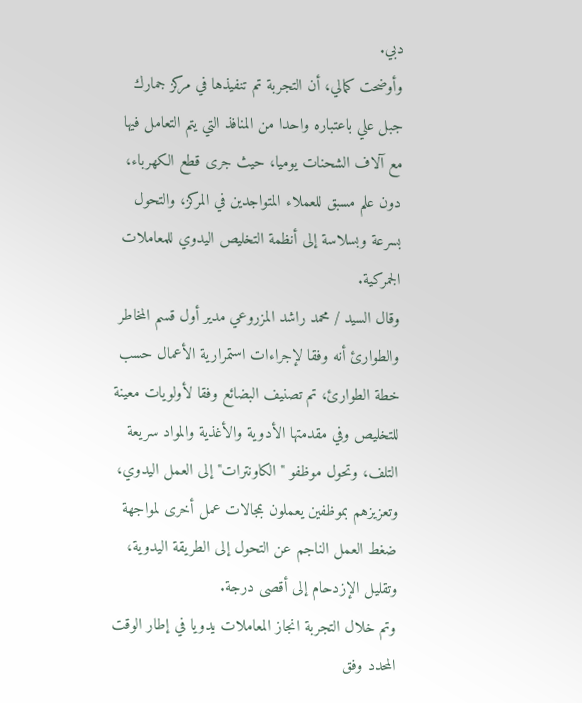دبي.
وأوضحت كمالي، أن التجربة تم تنفيذها في مركز جمارك جبل علي باعتباره واحدا من المنافذ التي يتم التعامل فيها مع آلاف الشحنات يوميا، حيث جرى قطع الكهرباء، دون علم مسبق للعملاء المتواجدين في المركز، والتحول بسرعة وبسلاسة إلى أنظمة التخليص اليدوي للمعاملات الجمركية.
وقال السيد / محمد راشد المزروعي مدير أول قسم المخاطر والطوارئ أنه وفقا لإجراءات استمرارية الأعمال حسب خطة الطوارئ، تم تصنيف البضائع وفقا لأولويات معينة للتخليص وفي مقدمتها الأدوية والأغذية والمواد سريعة التلف، وتحول موظفو "الكاونترات" إلى العمل اليدوي، وتعزيزهم بموظفين يعملون بمجالات عمل أخرى لمواجهة ضغط العمل الناجم عن التحول إلى الطريقة اليدوية، وتقليل الإزدحام إلى أقصى درجة.
وتم خلال التجربة انجاز المعاملات يدويا في إطار الوقت المحدد وفق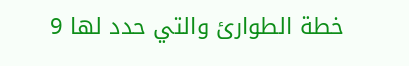خطة الطوارئ والتي حدد لها 9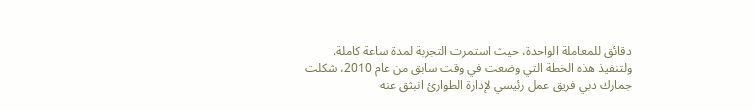دقائق للمعاملة الواحدة، حيث استمرت التجربة لمدة ساعة كاملة.
ولتنفيذ هذه الخطة التي وضعت في وقت سابق من عام 2010، شكلت جمارك دبي فريق عمل رئيسي لإدارة الطوارئ انبثق عنه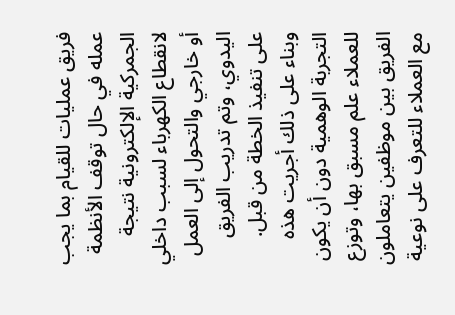فريق عمليات للقيام بما يجب عمله في حال توقف الأنظمة الجمركية الإلكترونية نتيجة لانقطاع الكهرباء لسبب داخلي أو خارجي والتحول إلى العمل اليدوي، وتم تدريب الفريق على تنفيذ الخطة من قبل.
وبناء على ذلك أجريت هذه التجربة الوهمية دون أن يكون للعملاء علم مسبق بها، وتوزع الفريق بين موظفين يتعاملون مع العملاء للتعرف على نوعية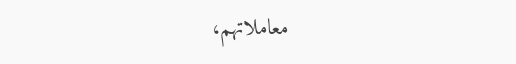معاملاتهم،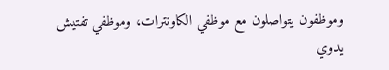وموظفون يتواصلون مع موظفي الكاونترات، وموظفي تفتيش يدوي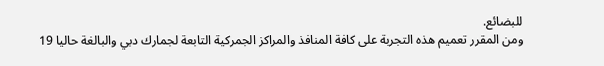للبضائع.
ومن المقرر تعميم هذه التجربة على كافة المنافذ والمراكز الجمركية التابعة لجمارك دبي والبالغة حاليا 19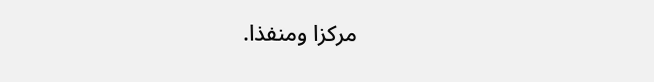مركزا ومنفذا.